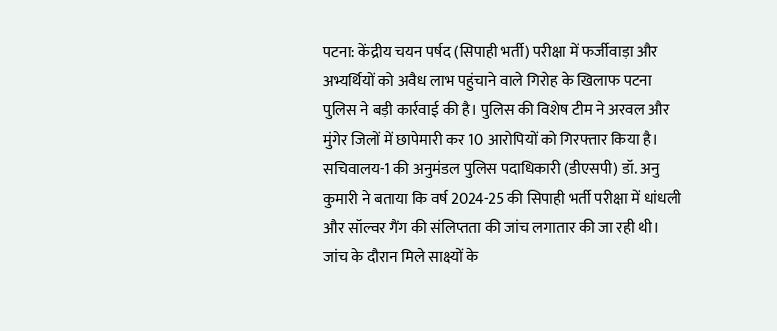पटना: केंद्रीय चयन पर्षद (सिपाही भर्ती) परीक्षा में फर्जीवाड़ा और अभ्यर्थियों को अवैध लाभ पहुंचाने वाले गिरोह के खिलाफ पटना पुलिस ने बड़ी कार्रवाई की है। पुलिस की विशेष टीम ने अरवल और मुंगेर जिलों में छापेमारी कर 10 आरोपियों को गिरफ्तार किया है।
सचिवालय-1 की अनुमंडल पुलिस पदाधिकारी (डीएसपी) डॉ. अनु कुमारी ने बताया कि वर्ष 2024-25 की सिपाही भर्ती परीक्षा में धांधली और सॉल्वर गैंग की संलिप्तता की जांच लगातार की जा रही थी। जांच के दौरान मिले साक्ष्यों के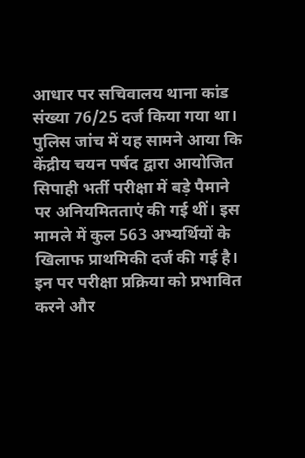आधार पर सचिवालय थाना कांड संख्या 76/25 दर्ज किया गया था।
पुलिस जांच में यह सामने आया कि केंद्रीय चयन पर्षद द्वारा आयोजित सिपाही भर्ती परीक्षा में बड़े पैमाने पर अनियमितताएं की गई थीं। इस मामले में कुल 563 अभ्यर्थियों के खिलाफ प्राथमिकी दर्ज की गई है। इन पर परीक्षा प्रक्रिया को प्रभावित करने और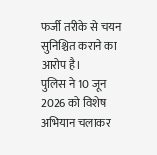फर्जी तरीके से चयन सुनिश्चित कराने का आरोप है।
पुलिस ने 10 जून 2026 को विशेष अभियान चलाकर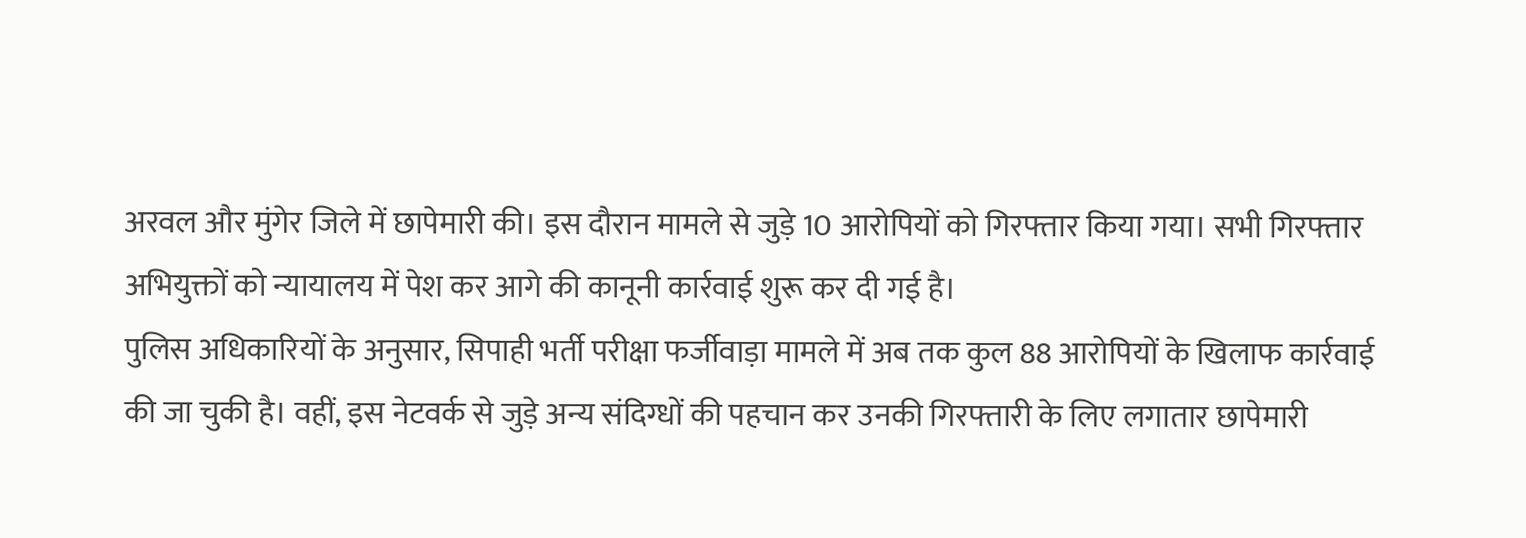अरवल और मुंगेर जिले में छापेमारी की। इस दौरान मामले से जुड़े 10 आरोपियों को गिरफ्तार किया गया। सभी गिरफ्तार अभियुक्तों को न्यायालय में पेश कर आगे की कानूनी कार्रवाई शुरू कर दी गई है।
पुलिस अधिकारियों के अनुसार, सिपाही भर्ती परीक्षा फर्जीवाड़ा मामले में अब तक कुल 88 आरोपियों के खिलाफ कार्रवाई की जा चुकी है। वहीं, इस नेटवर्क से जुड़े अन्य संदिग्धों की पहचान कर उनकी गिरफ्तारी के लिए लगातार छापेमारी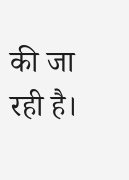की जा रही है।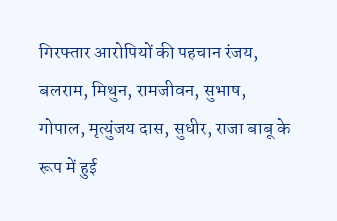गिरफ्तार आरोपियों की पहचान रंजय, बलराम, मिथुन, रामजीवन, सुभाष, गोपाल, मृत्युंजय दास, सुधीर, राजा बाबू के रूप में हुई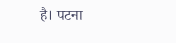है। पटना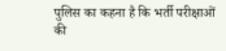पुलिस का कहना है कि भर्ती परीक्षाओं की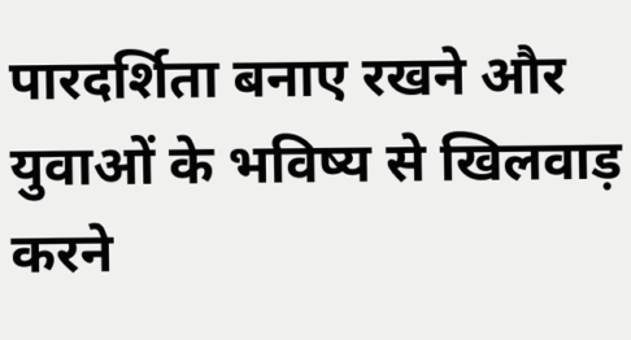पारदर्शिता बनाए रखने और युवाओं के भविष्य से खिलवाड़ करने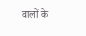वालों के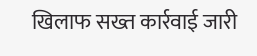खिलाफ सख्त कार्रवाई जारी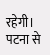रहेगी।
पटना से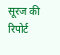सूरज की रिपोर्ट